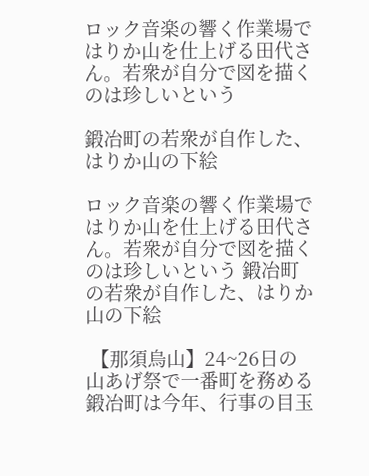ロック音楽の響く作業場ではりか山を仕上げる田代さん。若衆が自分で図を描くのは珍しいという

鍛冶町の若衆が自作した、はりか山の下絵

ロック音楽の響く作業場ではりか山を仕上げる田代さん。若衆が自分で図を描くのは珍しいという 鍛冶町の若衆が自作した、はりか山の下絵

 【那須烏山】24~26日の山あげ祭で一番町を務める鍛冶町は今年、行事の目玉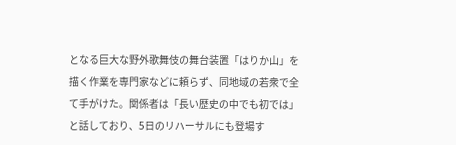となる巨大な野外歌舞伎の舞台装置「はりか山」を描く作業を専門家などに頼らず、同地域の若衆で全て手がけた。関係者は「長い歴史の中でも初では」と話しており、5日のリハーサルにも登場す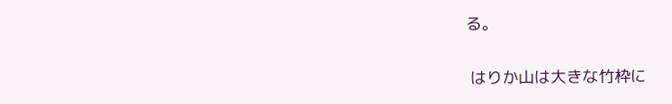る。

 はりか山は大きな竹枠に